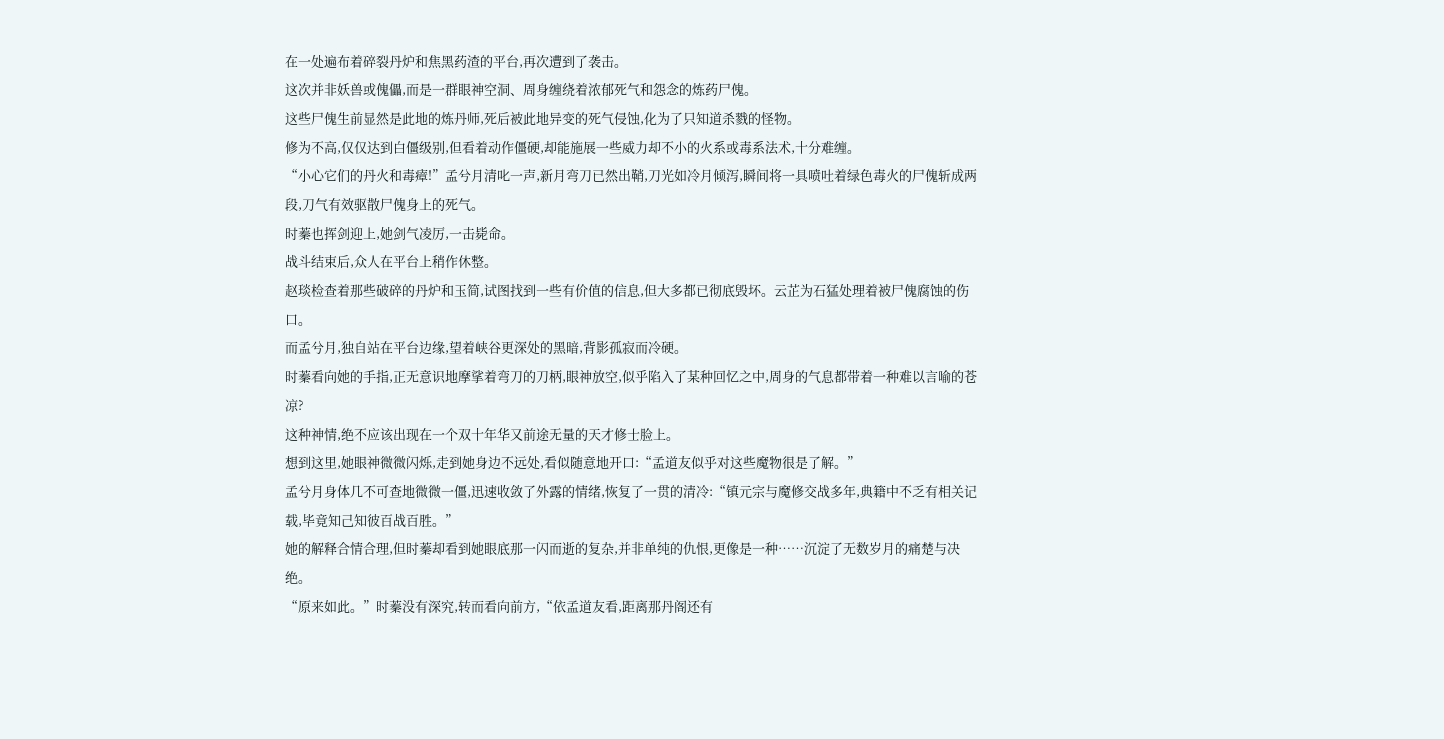在一处遍布着碎裂丹炉和焦黑药渣的平台,再次遭到了袭击。
这次并非妖兽或傀儡,而是一群眼神空洞、周身缠绕着浓郁死气和怨念的炼药尸傀。
这些尸傀生前显然是此地的炼丹师,死后被此地异变的死气侵蚀,化为了只知道杀戮的怪物。
修为不高,仅仅达到白僵级别,但看着动作僵硬,却能施展一些威力却不小的火系或毒系法术,十分难缠。
“小心它们的丹火和毒瘴!”孟兮月清叱一声,新月弯刀已然出鞘,刀光如冷月倾泻,瞬间将一具喷吐着绿色毒火的尸傀斩成两段,刀气有效驱散尸傀身上的死气。
时蓁也挥剑迎上,她剑气凌厉,一击毙命。
战斗结束后,众人在平台上稍作休整。
赵琰检查着那些破碎的丹炉和玉简,试图找到一些有价值的信息,但大多都已彻底毁坏。云芷为石猛处理着被尸傀腐蚀的伤口。
而孟兮月,独自站在平台边缘,望着峡谷更深处的黑暗,背影孤寂而冷硬。
时蓁看向她的手指,正无意识地摩挲着弯刀的刀柄,眼神放空,似乎陷入了某种回忆之中,周身的气息都带着一种难以言喻的苍凉?
这种神情,绝不应该出现在一个双十年华又前途无量的天才修士脸上。
想到这里,她眼神微微闪烁,走到她身边不远处,看似随意地开口:“孟道友似乎对这些魔物很是了解。”
孟兮月身体几不可查地微微一僵,迅速收敛了外露的情绪,恢复了一贯的清冷:“镇元宗与魔修交战多年,典籍中不乏有相关记载,毕竟知己知彼百战百胜。”
她的解释合情合理,但时蓁却看到她眼底那一闪而逝的复杂,并非单纯的仇恨,更像是一种……沉淀了无数岁月的痛楚与决绝。
“原来如此。”时蓁没有深究,转而看向前方,“依孟道友看,距离那丹阁还有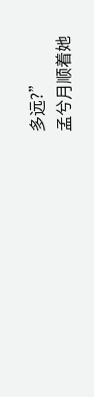多远?”
孟兮月顺着她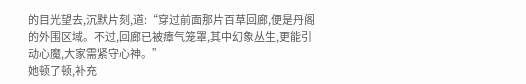的目光望去,沉默片刻,道:“穿过前面那片百草回廊,便是丹阁的外围区域。不过,回廊已被瘴气笼罩,其中幻象丛生,更能引动心魔,大家需紧守心神。”
她顿了顿,补充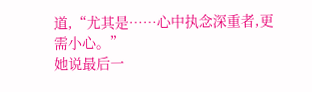道,“尤其是……心中执念深重者,更需小心。”
她说最后一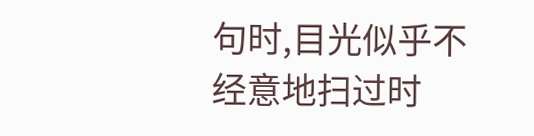句时,目光似乎不经意地扫过时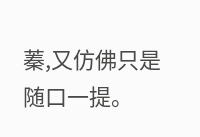蓁,又仿佛只是随口一提。